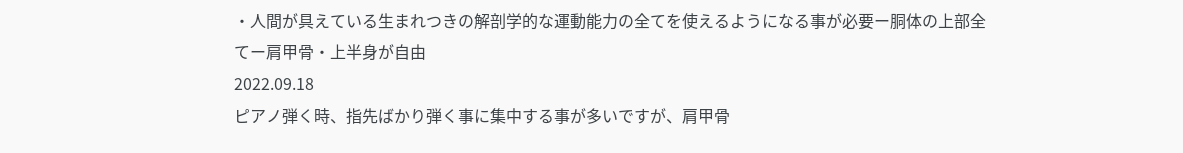・人間が具えている生まれつきの解剖学的な運動能力の全てを使えるようになる事が必要ー胴体の上部全てー肩甲骨・上半身が自由
2022.09.18
ピアノ弾く時、指先ばかり弾く事に集中する事が多いですが、肩甲骨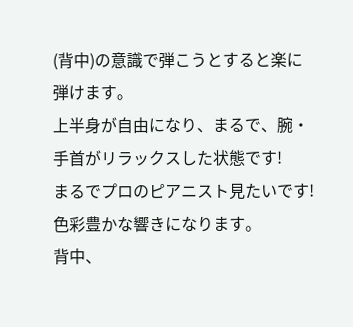(背中)の意識で弾こうとすると楽に弾けます。
上半身が自由になり、まるで、腕・手首がリラックスした状態です!
まるでプロのピアニスト見たいです!
色彩豊かな響きになります。
背中、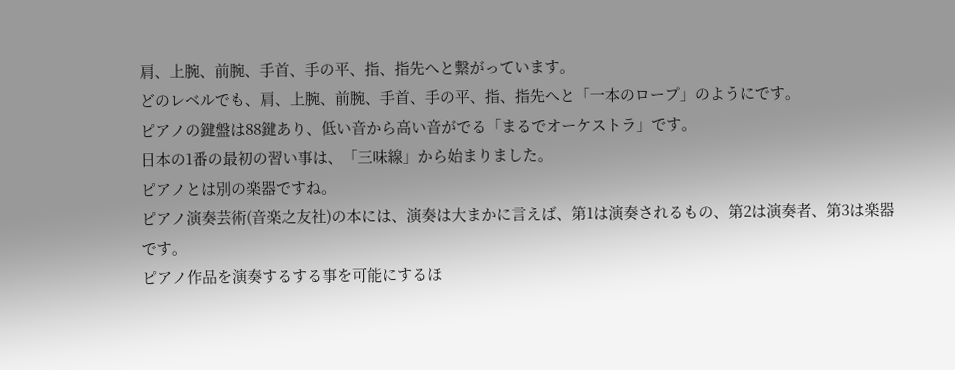肩、上腕、前腕、手首、手の平、指、指先へと繋がっています。
どのレベルでも、肩、上腕、前腕、手首、手の平、指、指先へと「一本のロープ」のようにです。
ピアノの鍵盤は88鍵あり、低い音から高い音がでる「まるでオーケストラ」です。
日本の1番の最初の習い事は、「三味線」から始まりました。
ピアノとは別の楽器ですね。
ピアノ演奏芸術(音楽之友社)の本には、演奏は大まかに言えば、第1は演奏されるもの、第2は演奏者、第3は楽器です。
ピアノ作品を演奏するする事を可能にするほ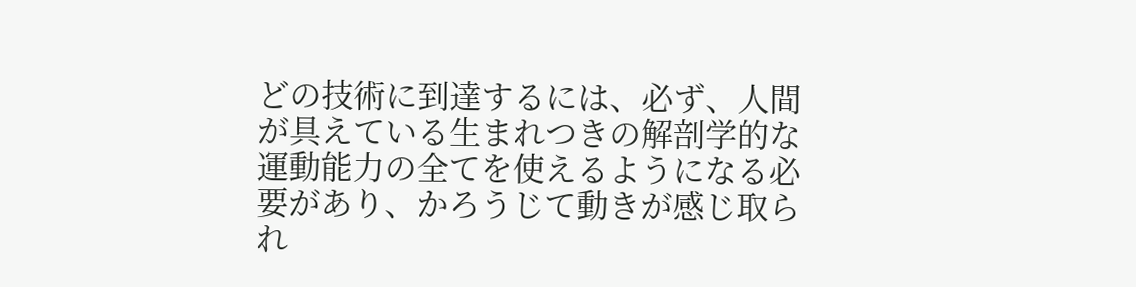どの技術に到達するには、必ず、人間が具えている生まれつきの解剖学的な運動能力の全てを使えるようになる必要があり、かろうじて動きが感じ取られ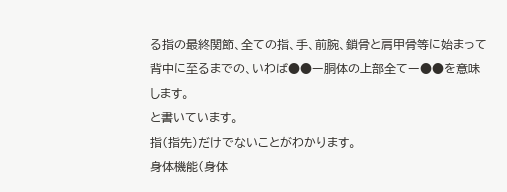る指の最終関節、全ての指、手、前腕、鎖骨と肩甲骨等に始まって背中に至るまでの、いわば●●ー胴体の上部全てー●●を意味します。
と書いています。
指(指先)だけでないことがわかります。
身体機能(身体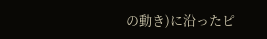の動き)に沿ったピ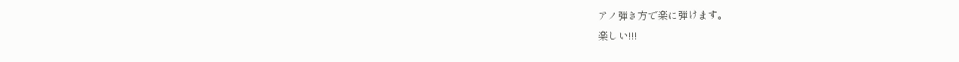アノ弾き方で楽に弾けます。
楽しい!!!